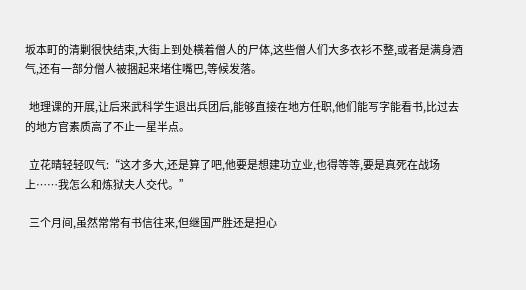坂本町的清剿很快结束,大街上到处横着僧人的尸体,这些僧人们大多衣衫不整,或者是满身酒气,还有一部分僧人被捆起来堵住嘴巴,等候发落。

  地理课的开展,让后来武科学生退出兵团后,能够直接在地方任职,他们能写字能看书,比过去的地方官素质高了不止一星半点。

  立花晴轻轻叹气:“这才多大,还是算了吧,他要是想建功立业,也得等等,要是真死在战场上……我怎么和炼狱夫人交代。”

  三个月间,虽然常常有书信往来,但继国严胜还是担心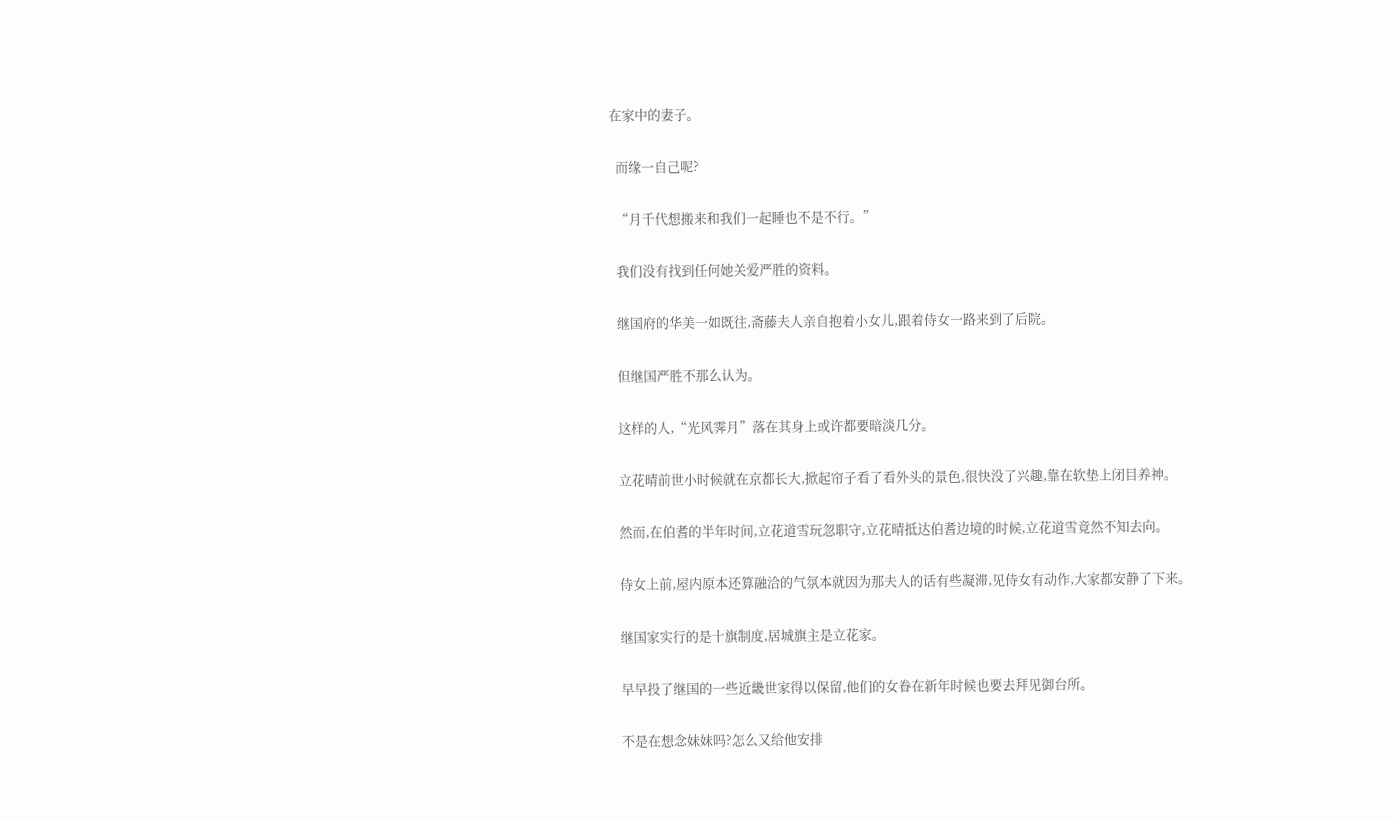在家中的妻子。

  而缘一自己呢?

  “月千代想搬来和我们一起睡也不是不行。”

  我们没有找到任何她关爱严胜的资料。

  继国府的华美一如既往,斋藤夫人亲自抱着小女儿,跟着侍女一路来到了后院。

  但继国严胜不那么认为。

  这样的人,“光风霁月”落在其身上或许都要暗淡几分。

  立花晴前世小时候就在京都长大,掀起帘子看了看外头的景色,很快没了兴趣,靠在软垫上闭目养神。

  然而,在伯耆的半年时间,立花道雪玩忽职守,立花晴抵达伯耆边境的时候,立花道雪竟然不知去向。

  侍女上前,屋内原本还算融洽的气氛本就因为那夫人的话有些凝滞,见侍女有动作,大家都安静了下来。

  继国家实行的是十旗制度,居城旗主是立花家。

  早早投了继国的一些近畿世家得以保留,他们的女眷在新年时候也要去拜见御台所。

  不是在想念妹妹吗?怎么又给他安排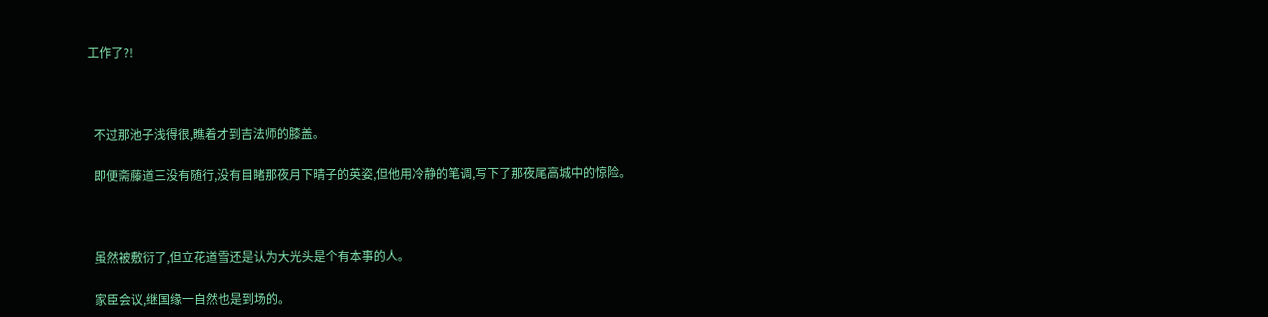工作了?!



  不过那池子浅得很,瞧着才到吉法师的膝盖。

  即便斋藤道三没有随行,没有目睹那夜月下晴子的英姿,但他用冷静的笔调,写下了那夜尾高城中的惊险。



  虽然被敷衍了,但立花道雪还是认为大光头是个有本事的人。

  家臣会议,继国缘一自然也是到场的。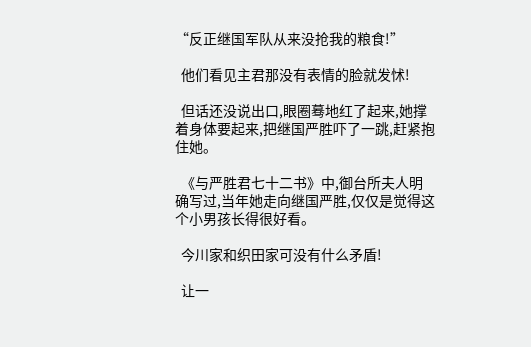“反正继国军队从来没抢我的粮食!”

  他们看见主君那没有表情的脸就发怵!

  但话还没说出口,眼圈蓦地红了起来,她撑着身体要起来,把继国严胜吓了一跳,赶紧抱住她。

  《与严胜君七十二书》中,御台所夫人明确写过,当年她走向继国严胜,仅仅是觉得这个小男孩长得很好看。

  今川家和织田家可没有什么矛盾!

  让一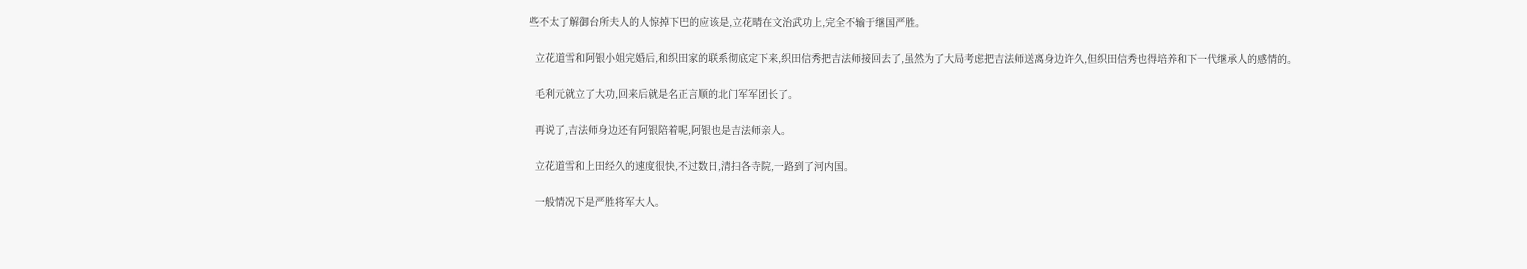些不太了解御台所夫人的人惊掉下巴的应该是,立花晴在文治武功上,完全不输于继国严胜。

  立花道雪和阿银小姐完婚后,和织田家的联系彻底定下来,织田信秀把吉法师接回去了,虽然为了大局考虑把吉法师送离身边许久,但织田信秀也得培养和下一代继承人的感情的。

  毛利元就立了大功,回来后就是名正言顺的北门军军团长了。

  再说了,吉法师身边还有阿银陪着呢,阿银也是吉法师亲人。

  立花道雪和上田经久的速度很快,不过数日,清扫各寺院,一路到了河内国。

  一般情况下是严胜将军大人。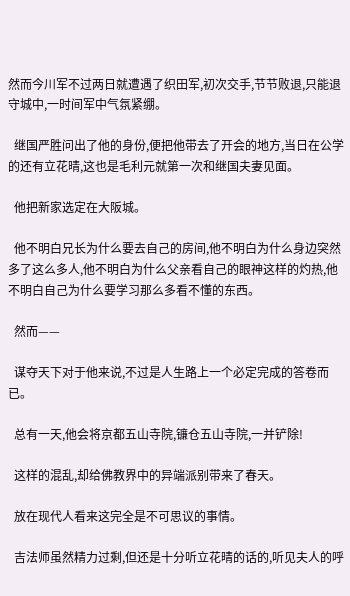然而今川军不过两日就遭遇了织田军,初次交手,节节败退,只能退守城中,一时间军中气氛紧绷。

  继国严胜问出了他的身份,便把他带去了开会的地方,当日在公学的还有立花晴,这也是毛利元就第一次和继国夫妻见面。

  他把新家选定在大阪城。

  他不明白兄长为什么要去自己的房间,他不明白为什么身边突然多了这么多人,他不明白为什么父亲看自己的眼神这样的灼热,他不明白自己为什么要学习那么多看不懂的东西。

  然而——

  谋夺天下对于他来说,不过是人生路上一个必定完成的答卷而已。

  总有一天,他会将京都五山寺院,镰仓五山寺院,一并铲除!

  这样的混乱,却给佛教界中的异端派别带来了春天。

  放在现代人看来这完全是不可思议的事情。

  吉法师虽然精力过剩,但还是十分听立花晴的话的,听见夫人的呼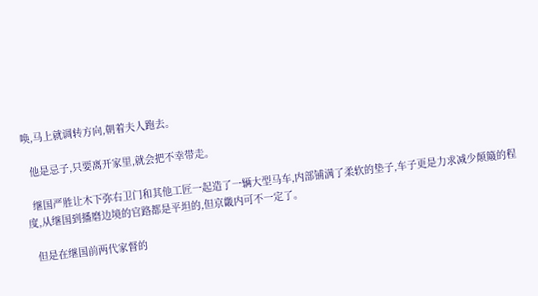唤,马上就调转方向,朝着夫人跑去。

  他是忌子,只要离开家里,就会把不幸带走。

  继国严胜让木下弥右卫门和其他工匠一起造了一辆大型马车,内部铺满了柔软的垫子,车子更是力求减少颠簸的程度,从继国到播磨边境的官路都是平坦的,但京畿内可不一定了。

  但是在继国前两代家督的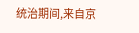统治期间,来自京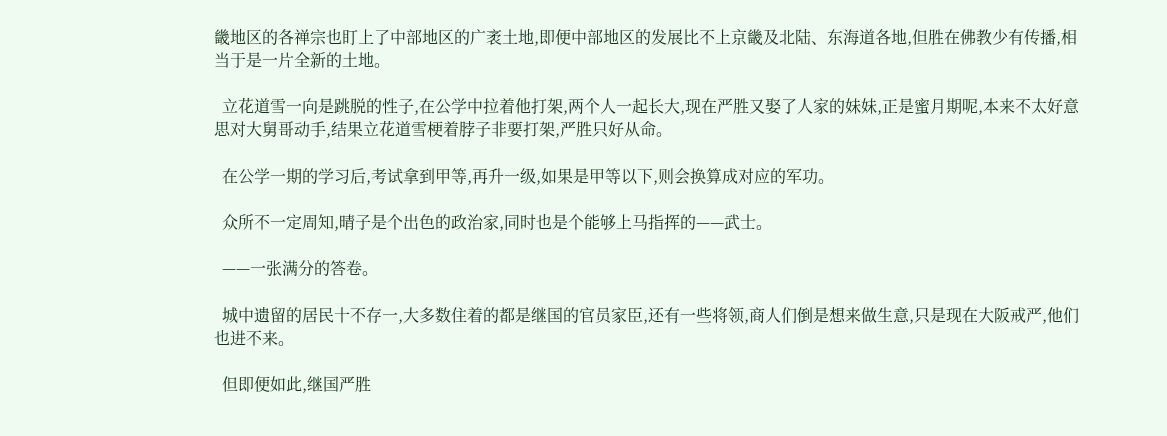畿地区的各禅宗也盯上了中部地区的广袤土地,即便中部地区的发展比不上京畿及北陆、东海道各地,但胜在佛教少有传播,相当于是一片全新的土地。

  立花道雪一向是跳脱的性子,在公学中拉着他打架,两个人一起长大,现在严胜又娶了人家的妹妹,正是蜜月期呢,本来不太好意思对大舅哥动手,结果立花道雪梗着脖子非要打架,严胜只好从命。

  在公学一期的学习后,考试拿到甲等,再升一级,如果是甲等以下,则会换算成对应的军功。

  众所不一定周知,晴子是个出色的政治家,同时也是个能够上马指挥的——武士。

  ——一张满分的答卷。

  城中遗留的居民十不存一,大多数住着的都是继国的官员家臣,还有一些将领,商人们倒是想来做生意,只是现在大阪戒严,他们也进不来。

  但即便如此,继国严胜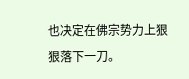也决定在佛宗势力上狠狠落下一刀。